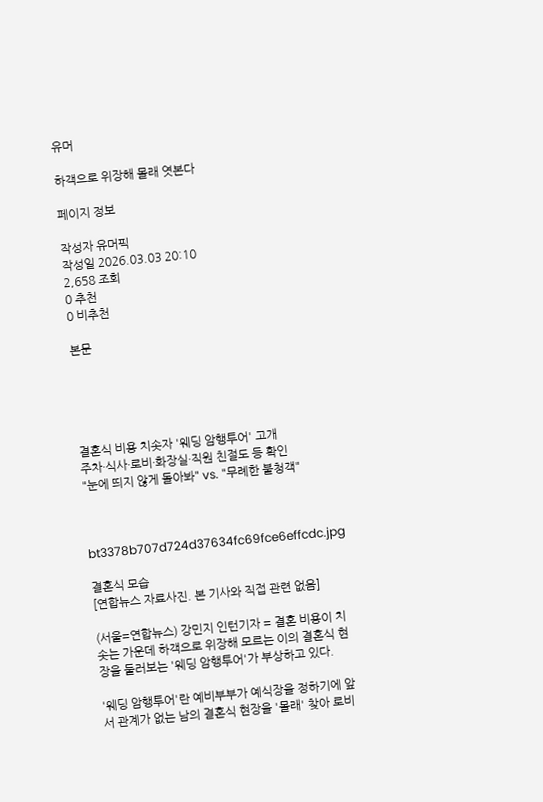유머

하객으로 위장해 몰래 엿본다

페이지 정보

작성자 유머픽
작성일 2026.03.03 20:10
2,658 조회
0 추천
0 비추천

본문





결혼식 비용 치솟자 '웨딩 암행투어' 고개
주차·식사·로비·화장실·직원 친절도 등 확인
"눈에 띄지 않게 돌아봐" vs. "무례한 불청객"



bt3378b707d724d37634fc69fce6effcdc.jpg

결혼식 모습
[연합뉴스 자료사진. 본 기사와 직접 관련 없음]

(서울=연합뉴스) 강민지 인턴기자 = 결혼 비용이 치솟는 가운데 하객으로 위장해 모르는 이의 결혼식 현장을 둘러보는 '웨딩 암행투어'가 부상하고 있다.

'웨딩 암행투어'란 예비부부가 예식장을 정하기에 앞서 관계가 없는 남의 결혼식 현장을 '몰래' 찾아 로비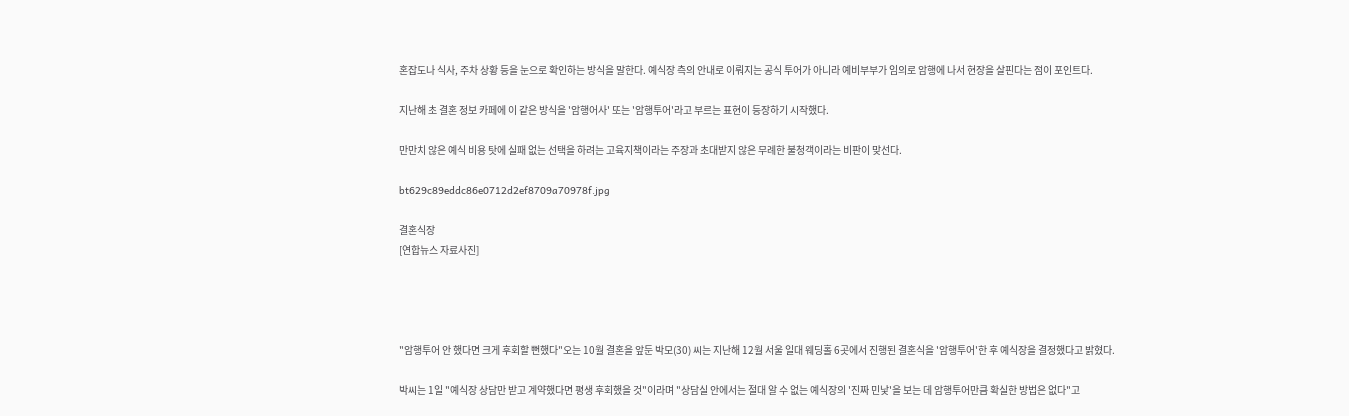혼잡도나 식사, 주차 상황 등을 눈으로 확인하는 방식을 말한다. 예식장 측의 안내로 이뤄지는 공식 투어가 아니라 예비부부가 임의로 암행에 나서 현장을 살핀다는 점이 포인트다.

지난해 초 결혼 정보 카페에 이 같은 방식을 '암행어사' 또는 '암행투어'라고 부르는 표현이 등장하기 시작했다.

만만치 않은 예식 비용 탓에 실패 없는 선택을 하려는 고육지책이라는 주장과 초대받지 않은 무례한 불청객이라는 비판이 맞선다.

bt629c89eddc86e0712d2ef8709a70978f.jpg

결혼식장
[연합뉴스 자료사진]




"암행투어 안 했다면 크게 후회할 뻔했다"오는 10월 결혼을 앞둔 박모(30) 씨는 지난해 12월 서울 일대 웨딩홀 6곳에서 진행된 결혼식을 '암행투어'한 후 예식장을 결정했다고 밝혔다.

박씨는 1일 "예식장 상담만 받고 계약했다면 평생 후회했을 것"이라며 "상담실 안에서는 절대 알 수 없는 예식장의 '진짜 민낯'을 보는 데 암행투어만큼 확실한 방법은 없다"고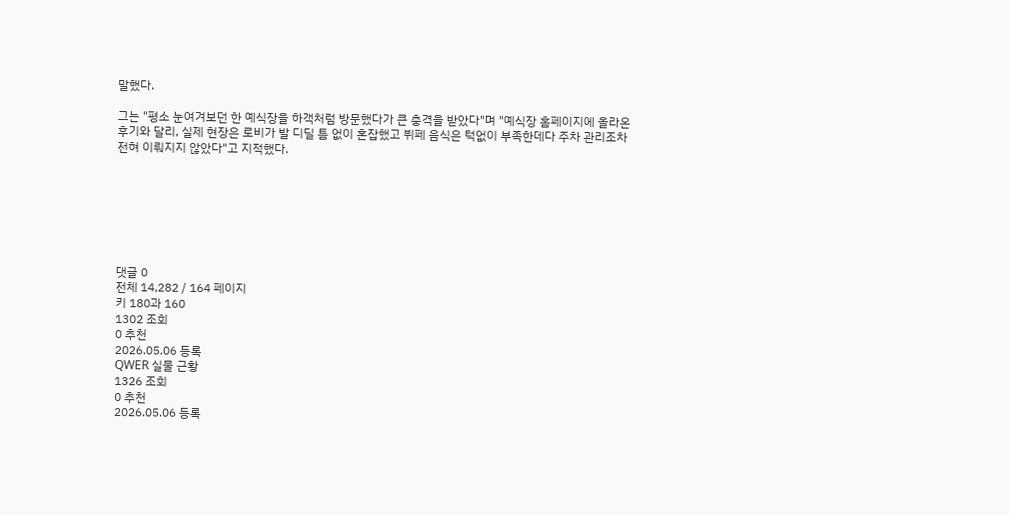말했다.

그는 "평소 눈여겨보던 한 예식장을 하객처럼 방문했다가 큰 충격을 받았다"며 "예식장 홈페이지에 올라온 후기와 달리, 실제 현장은 로비가 발 디딜 틈 없이 혼잡했고 뷔페 음식은 턱없이 부족한데다 주차 관리조차 전혀 이뤄지지 않았다"고 지적했다.







댓글 0
전체 14,282 / 164 페이지
키 180과 160
1302 조회
0 추천
2026.05.06 등록
QWER 실물 근황
1326 조회
0 추천
2026.05.06 등록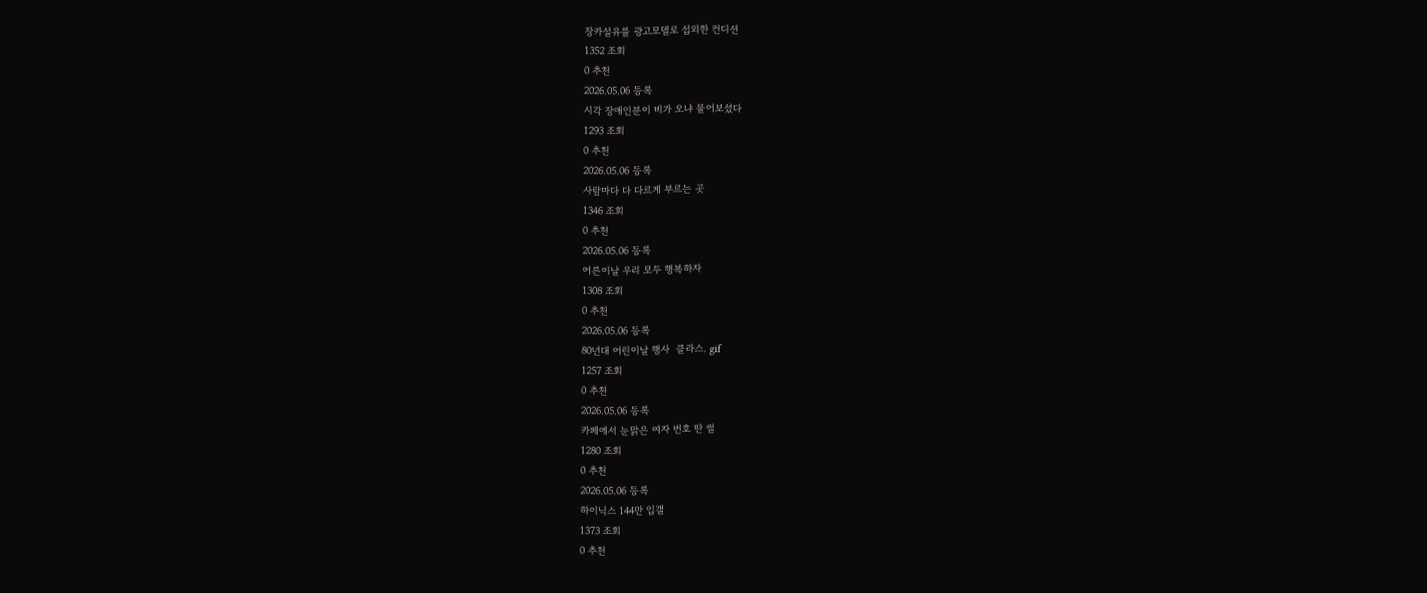장카설유를 광고모델로 섭외한 컨디션
1352 조회
0 추천
2026.05.06 등록
시각 장애인분이 비가 오냐 물어보셨다
1293 조회
0 추천
2026.05.06 등록
사람마다 다 다르게 부르는 곳
1346 조회
0 추천
2026.05.06 등록
어른이날 우리 모두 행복하자
1308 조회
0 추천
2026.05.06 등록
80년대 어린이날 행사  클라스. gif
1257 조회
0 추천
2026.05.06 등록
카페에서 눈맑은 여자 번호 딴 썰
1280 조회
0 추천
2026.05.06 등록
하이닉스 144만 입갤
1373 조회
0 추천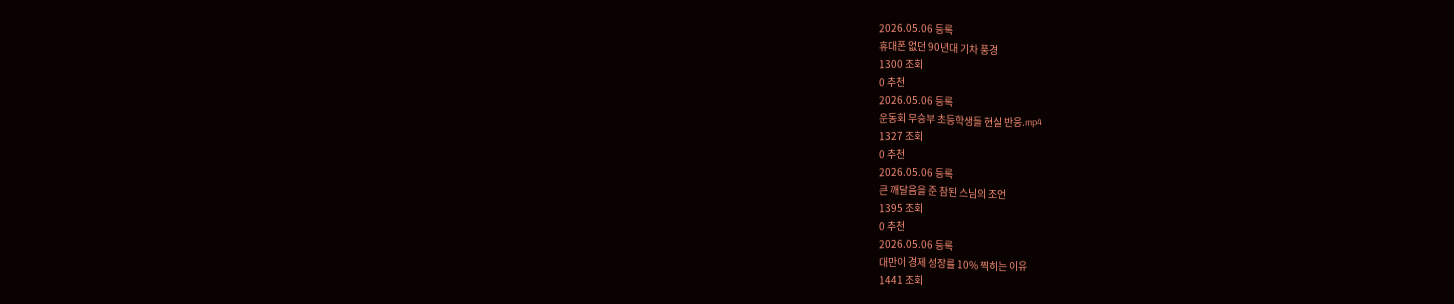2026.05.06 등록
휴대폰 없던 90년대 기차 풍경
1300 조회
0 추천
2026.05.06 등록
운동회 무승부 초등학생들 현실 반응.mp4
1327 조회
0 추천
2026.05.06 등록
큰 깨달음을 준 참된 스님의 조언
1395 조회
0 추천
2026.05.06 등록
대만이 경제 성장률 10% 찍히는 이유
1441 조회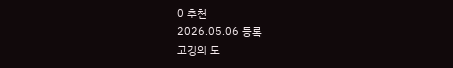0 추천
2026.05.06 등록
고깅의 도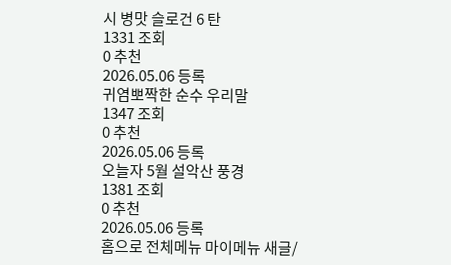시 병맛 슬로건 6 탄
1331 조회
0 추천
2026.05.06 등록
귀염뽀짝한 순수 우리말
1347 조회
0 추천
2026.05.06 등록
오늘자 5월 설악산 풍경
1381 조회
0 추천
2026.05.06 등록
홈으로 전체메뉴 마이메뉴 새글/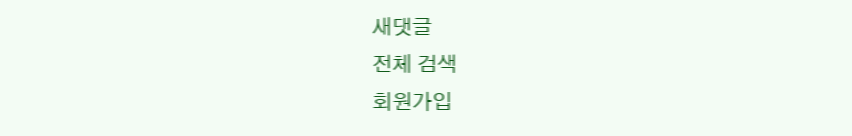새댓글
전체 검색
회원가입